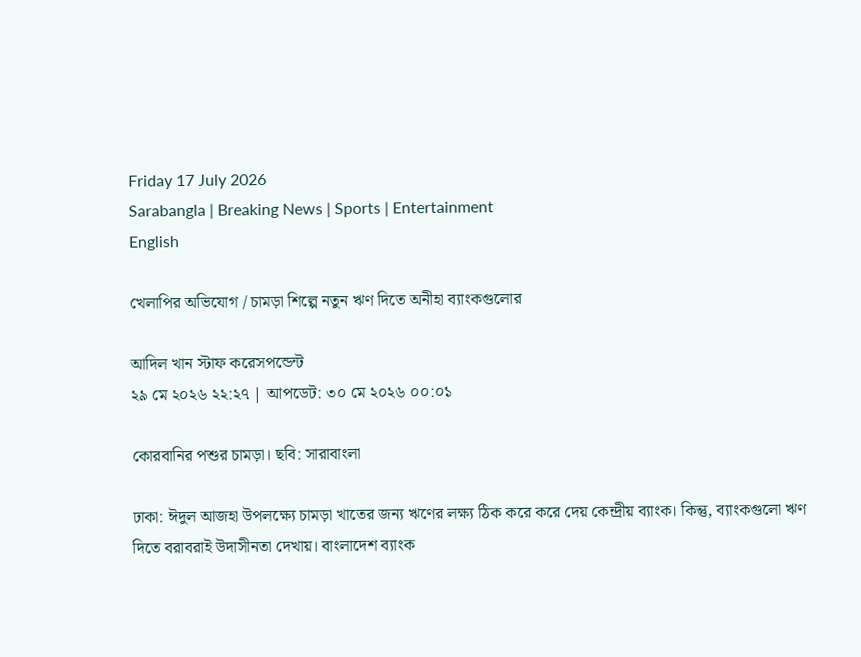Friday 17 July 2026
Sarabangla | Breaking News | Sports | Entertainment
English

খেলাপির অভিযোগ / চামড়া শিল্পে নতুন ঋণ দিতে অনীহা ব্যাংকগুলোর

আদিল খান স্টাফ করেসপন্ডেন্ট
২৯ মে ২০২৬ ২২:২৭ | আপডেট: ৩০ মে ২০২৬ ০০:০১

কোরবানির পশুর চামড়া। ছবি: সারাবাংলা

ঢাকা: ঈদুল আজহা উপলক্ষ্যে চামড়া খাতের জন্য ঋণের লক্ষ্য ঠিক করে করে দেয় কেন্দ্রীয় ব্যাংক। কিন্তু, ব্যাংকগুলো ঋণ দিতে বরাবরাই উদাসীনতা দেখায়। বাংলাদেশ ব্যাংক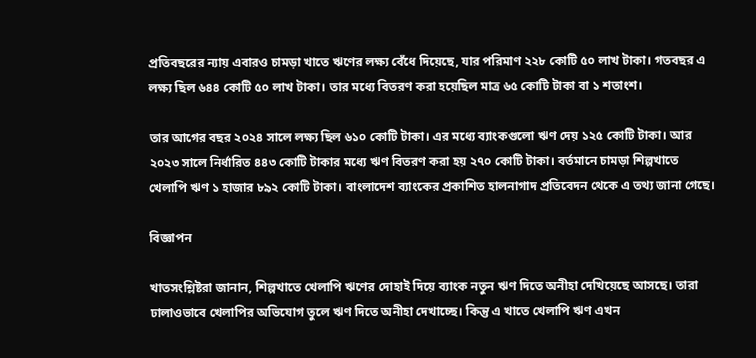প্রতিবছরের ন্যায় এবারও চামড়া খাতে ঋণের লক্ষ্য বেঁধে দিয়েছে, যার পরিমাণ ২২৮ কোটি ৫০ লাখ টাকা। গতবছর এ লক্ষ্য ছিল ৬৪৪ কোটি ৫০ লাখ টাকা। তার মধ্যে বিতরণ করা হয়েছিল মাত্র ৬৫ কোটি টাকা বা ১ শতাংশ।

তার আগের বছর ২০২৪ সালে লক্ষ্য ছিল ৬১০ কোটি টাকা। এর মধ্যে ব্যাংকগুলো ঋণ দেয় ১২৫ কোটি টাকা। আর ২০২৩ সালে নির্ধারিত ৪৪৩ কোটি টাকার মধ্যে ঋণ বিতরণ করা হয় ২৭০ কোটি টাকা। বর্তমানে চামড়া শিল্পখাতে খেলাপি ঋণ ১ হাজার ৮৯২ কোটি টাকা। বাংলাদেশ ব্যাংকের প্রকাশিত হালনাগাদ প্রতিবেদন থেকে এ তথ্য জানা গেছে।

বিজ্ঞাপন

খাতসংশ্লিষ্টরা জানান, শিল্পখাতে খেলাপি ঋণের দোহাই দিয়ে ব্যাংক নতুন ঋণ দিতে অনীহা দেখিয়েছে আসছে। তারা ঢালাওভাবে খেলাপির অভিযোগ তুলে ঋণ দিতে অনীহা দেখাচ্ছে। কিন্তু এ খাতে খেলাপি ঋণ এখন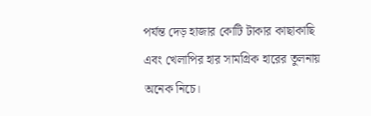পর্যন্ত দেড় হাজার কোটি টাকার কাছাকাছি এবং খেলাপির হার সামগ্রিক হারের তুলনায় অনেক নিচে।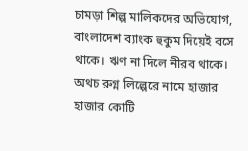চামড়া শিল্প মালিকদের অভিযোগ, বাংলাদেশ ব্যাংক হুকুম দিয়েই বসে থাকে। ঋণ না দিলে নীরব থাকে। অথচ রুগ্ন লিল্পেরে নামে হাজার হাজার কোটি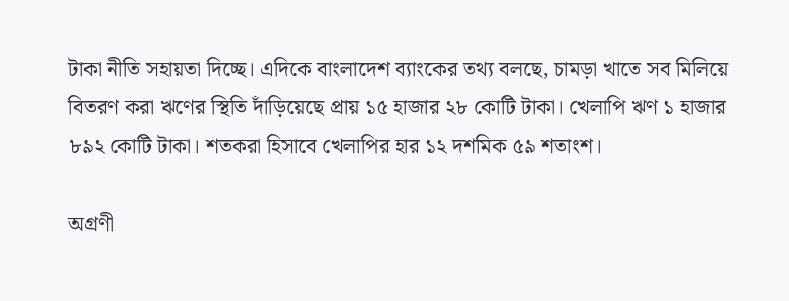টাকা নীতি সহায়তা দিচ্ছে। এদিকে বাংলাদেশ ব্যাংকের তথ্য বলছে, চামড়া খাতে সব মিলিয়ে বিতরণ করা ঋণের স্থিতি দাঁড়িয়েছে প্রায় ১৫ হাজার ২৮ কোটি টাকা। খেলাপি ঋণ ১ হাজার ৮৯২ কোটি টাকা। শতকরা হিসাবে খেলাপির হার ১২ দশমিক ৫৯ শতাংশ।

অগ্রণী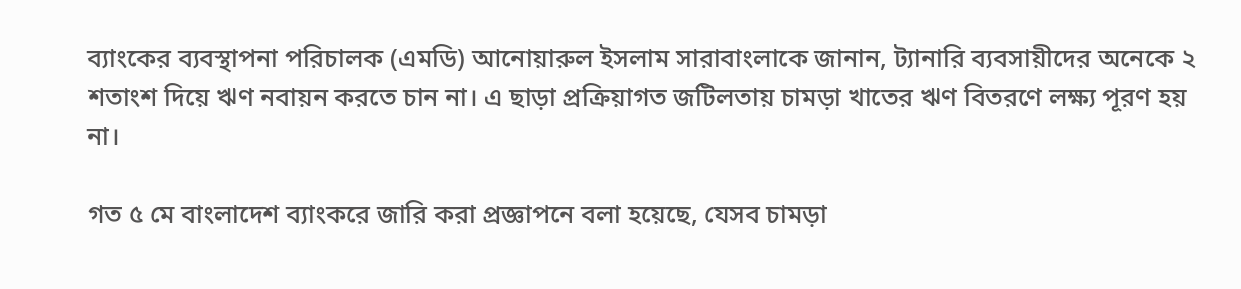ব্যাংকের ব্যবস্থাপনা পরিচালক (এমডি) আনোয়ারুল ইসলাম সারাবাংলাকে জানান, ট্যানারি ব্যবসায়ীদের অনেকে ২ শতাংশ দিয়ে ঋণ নবায়ন করতে চান না। এ ছাড়া প্রক্রিয়াগত জটিলতায় চামড়া খাতের ঋণ বিতরণে লক্ষ্য পূরণ হয় না।

গত ৫ মে বাংলাদেশ ব্যাংকরে জারি করা প্রজ্ঞাপনে বলা হয়েছে, যেসব চামড়া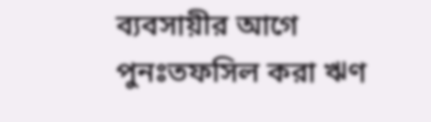ব্যবসায়ীর আগে পুনঃতফসিল করা ঋণ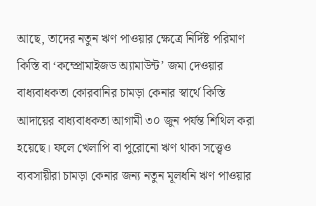আছে, তাদের নতুন ঋণ পাওয়ার ক্ষেত্রে নির্দিষ্ট পরিমাণ কিস্তি বা ‘কম্প্রোমাইজড অ্যামাউন্ট’ জমা দেওয়ার বাধ্যবাধকতা কোরবানির চামড়া কেনার স্বার্থে কিস্তি আদায়ের বাধ্যবাধকতা আগামী ৩০ জুন পর্যন্ত শিথিল করা হয়েছে। ফলে খেলাপি বা পুরোনো ঋণ থাকা সত্ত্বেও ব্যবসায়ীরা চামড়া কেনার জন্য নতুন মূলধনি ঋণ পাওয়ার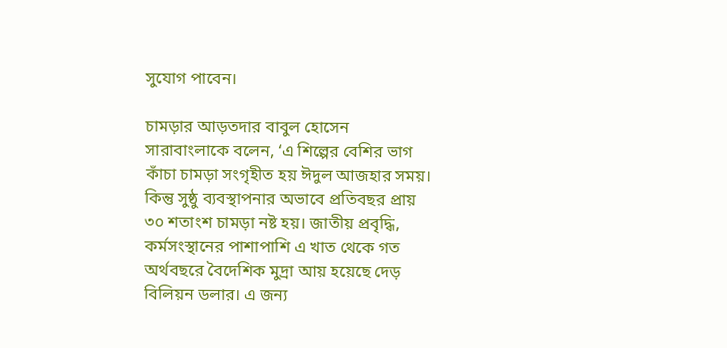সুযোগ পাবেন।

চামড়ার আড়তদার বাবুল হোসেন সারাবাংলাকে বলেন, ‘এ শিল্পের বেশির ভাগ কাঁচা চামড়া সংগৃহীত হয় ঈদুল আজহার সময়। কিন্তু সুষ্ঠু ব্যবস্থাপনার অভাবে প্রতিবছর প্রায় ৩০ শতাংশ চামড়া নষ্ট হয়। জাতীয় প্রবৃদ্ধি, কর্মসংস্থানের পাশাপাশি এ খাত থেকে গত অর্থবছরে বৈদেশিক মুদ্রা আয় হয়েছে দেড় বিলিয়ন ডলার। এ জন্য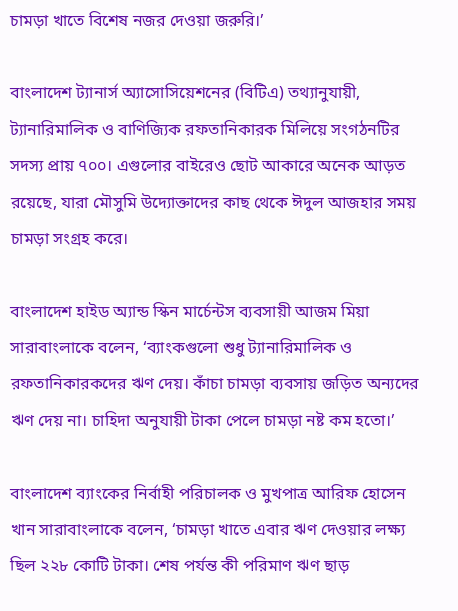চামড়া খাতে বিশেষ নজর দেওয়া জরুরি।’

বাংলাদেশ ট্যানার্স অ্যাসোসিয়েশনের (বিটিএ) তথ্যানুযায়ী, ট্যানারিমালিক ও বাণিজ্যিক রফতানিকারক মিলিয়ে সংগঠনটির সদস্য প্রায় ৭০০। এগুলোর বাইরেও ছোট আকারে অনেক আড়ত রয়েছে, যারা মৌসুমি উদ্যোক্তাদের কাছ থেকে ঈদুল আজহার সময় চামড়া সংগ্রহ করে।

বাংলাদেশ হাইড অ্যান্ড স্কিন মার্চেন্টস ব্যবসায়ী আজম মিয়া সারাবাংলাকে বলেন, ‘ব্যাংকগুলো শুধু ট্যানারিমালিক ও রফতানিকারকদের ঋণ দেয়। কাঁচা চামড়া ব্যবসায় জড়িত অন্যদের ঋণ দেয় না। চাহিদা অনুযায়ী টাকা পেলে চামড়া নষ্ট কম হতো।’

বাংলাদেশ ব্যাংকের নির্বাহী পরিচালক ও মুখপাত্র আরিফ হোসেন খান সারাবাংলাকে বলেন, ‘চামড়া খাতে এবার ঋণ দেওয়ার লক্ষ্য ছিল ২২৮ কোটি টাকা। শেষ পর্যন্ত কী পরিমাণ ঋণ ছাড়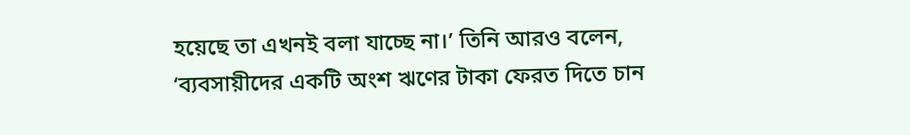হয়েছে তা এখনই বলা যাচ্ছে না।’ তিনি আরও বলেন, ‘ব্যবসায়ীদের একটি অংশ ঋণের টাকা ফেরত দিতে চান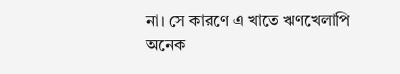না। সে কারণে এ খাতে ঋণখেলাপি অনেক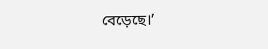বেড়েছে।’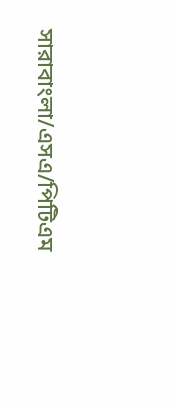সারাবাংলা/এসএ/পিটিএম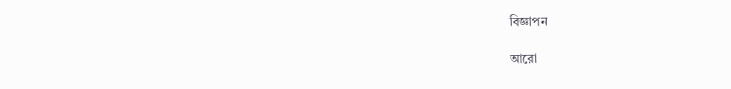বিজ্ঞাপন

আরো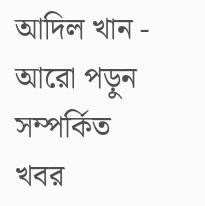আদিল খান - আরো পড়ুন
সম্পর্কিত খবর